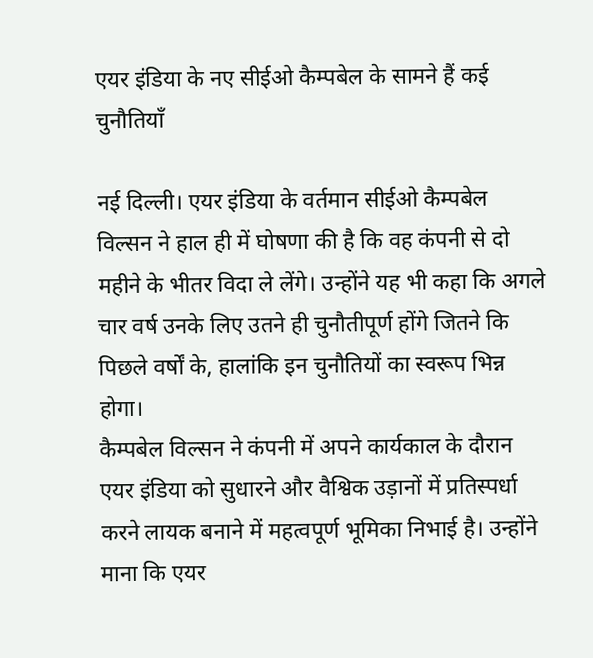एयर इंडिया के नए सीईओ कैम्पबेल के सामने हैं कई चुनौतियाँ

नई दिल्ली। एयर इंडिया के वर्तमान सीईओ कैम्पबेल विल्सन ने हाल ही में घोषणा की है कि वह कंपनी से दो महीने के भीतर विदा ले लेंगे। उन्होंने यह भी कहा कि अगले चार वर्ष उनके लिए उतने ही चुनौतीपूर्ण होंगे जितने कि पिछले वर्षों के, हालांकि इन चुनौतियों का स्वरूप भिन्न होगा।
कैम्पबेल विल्सन ने कंपनी में अपने कार्यकाल के दौरान एयर इंडिया को सुधारने और वैश्विक उड़ानों में प्रतिस्पर्धा करने लायक बनाने में महत्वपूर्ण भूमिका निभाई है। उन्होंने माना कि एयर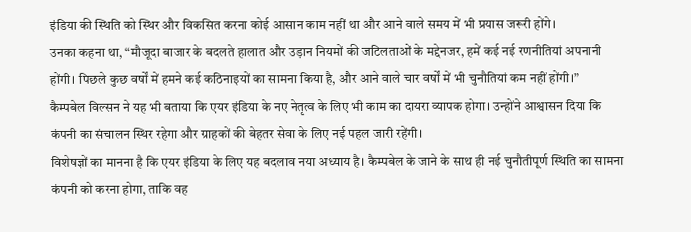इंडिया की स्थिति को स्थिर और विकसित करना कोई आसान काम नहीं था और आने वाले समय में भी प्रयास जरूरी होंगे।
उनका कहना था, “मौजूदा बाजार के बदलते हालात और उड़ान नियमों की जटिलताओं के मद्देनजर, हमें कई नई रणनीतियां अपनानी होंगी। पिछले कुछ वर्षों में हमने कई कठिनाइयों का सामना किया है, और आने वाले चार वर्षों में भी चुनौतियां कम नहीं होंगी।”
कैम्पबेल विल्सन ने यह भी बताया कि एयर इंडिया के नए नेतृत्व के लिए भी काम का दायरा व्यापक होगा। उन्होंने आश्वासन दिया कि कंपनी का संचालन स्थिर रहेगा और ग्राहकों की बेहतर सेवा के लिए नई पहल जारी रहेंगी।
विशेषज्ञों का मानना है कि एयर इंडिया के लिए यह बदलाव नया अध्याय है। कैम्पबेल के जाने के साथ ही नई चुनौतीपूर्ण स्थिति का सामना कंपनी को करना होगा, ताकि वह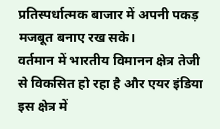प्रतिस्पर्धात्मक बाजार में अपनी पकड़ मजबूत बनाए रख सके।
वर्तमान में भारतीय विमानन क्षेत्र तेजी से विकसित हो रहा है और एयर इंडिया इस क्षेत्र में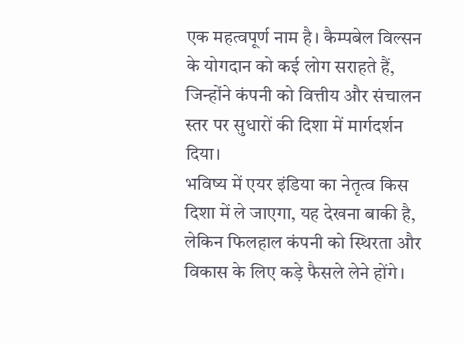एक महत्वपूर्ण नाम है। कैम्पबेल विल्सन के योगदान को कई लोग सराहते हैं, जिन्होंने कंपनी को वित्तीय और संचालन स्तर पर सुधारों की दिशा में मार्गदर्शन दिया।
भविष्य में एयर इंडिया का नेतृत्व किस दिशा में ले जाएगा, यह देखना बाकी है, लेकिन फिलहाल कंपनी को स्थिरता और विकास के लिए कड़े फैसले लेने होंगे।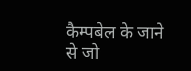कैम्पबेल के जाने से जो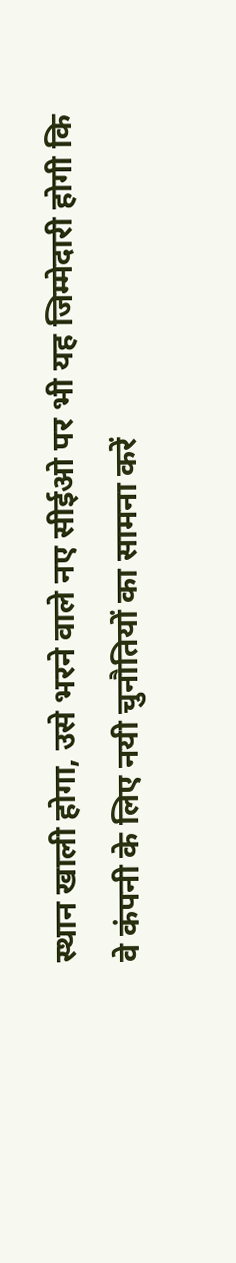स्थान खाली होगा, उसे भरने वाले नए सीईओ पर भी यह जिम्मेदारी होगी कि वे कंपनी के लिए नयी चुनौतियों का सामना करें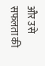और उसे सफलता की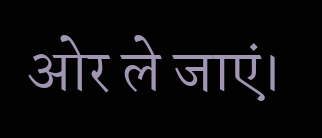ओर ले जाएं।